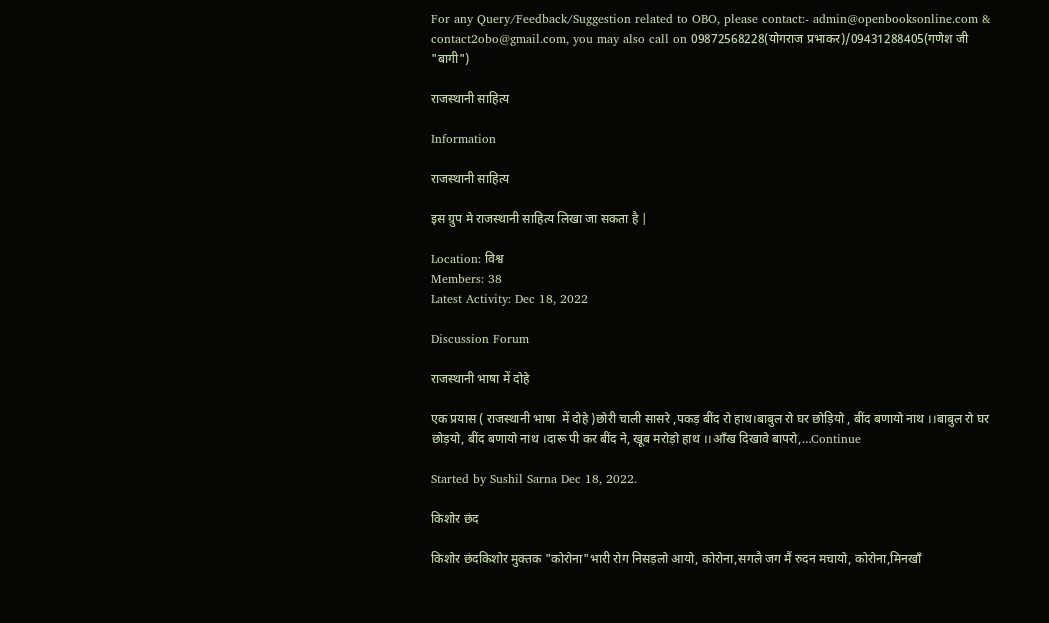For any Query/Feedback/Suggestion related to OBO, please contact:- admin@openbooksonline.com & contact2obo@gmail.com, you may also call on 09872568228(योगराज प्रभाकर)/09431288405(गणेश जी "बागी")

राजस्थानी साहित्य

Information

राजस्थानी साहित्य

इस ग्रुप मे राजस्थानी साहित्य लिखा जा सकता है |

Location: विश्व
Members: 38
Latest Activity: Dec 18, 2022

Discussion Forum

राजस्थानी भाषा में दोहे

एक प्रयास ( राजस्थानी भाषा  में दोहे )छोरी चाली सासरे ,पकड़ बींद रो हाथ।बाबुल रो घर छोड़ियो , बींद बणायो नाथ ।।बाबुल रो घर छोड़यो, बींद बणायो नाथ ।दारू पी कर बींद ने, खूब मरोड़ो हाथ ।।आँख दिखावे बापरो,…Continue

Started by Sushil Sarna Dec 18, 2022.

किशोर छंद

किशोर छंदकिशोर मुक्तक "कोरोना"भारी रोग निसड़लो आयो, कोरोना,सगलै जग मैं रुदन मचायो, कोरोना,मिनखाँ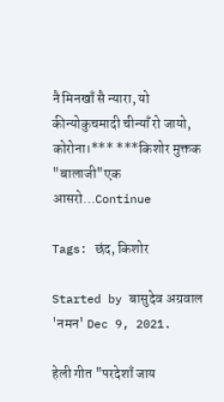नै मिनखाँ सै न्यारा, यो कीन्योकुचमादी चीन्याँ रो जायो, कोरोना।*** ***किशोर मुक्तक "बालाजी"एक आसरो…Continue

Tags: छंद, किशोर

Started by बासुदेव अग्रवाल 'नमन' Dec 9, 2021.

हेली गीत "परदेशाँ जाय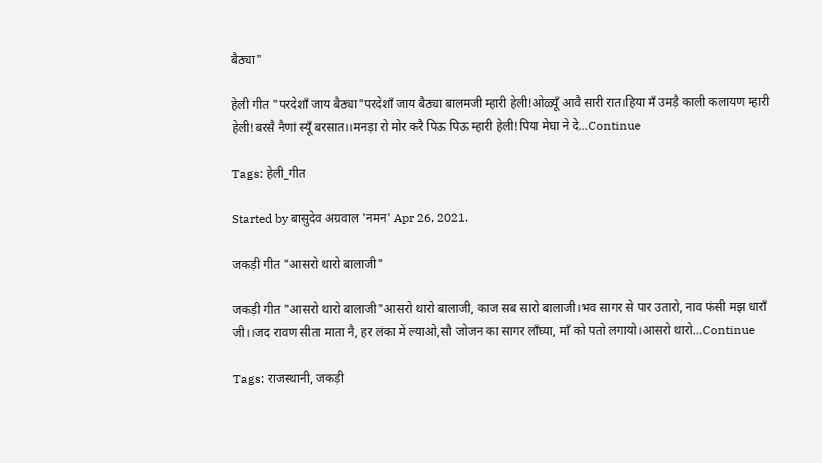बैठ्या"

हेली गीत "परदेशाँ जाय बैठ्या"परदेशाँ जाय बैठ्या बालमजी म्हारी हेली!ओळ्यूँ आवै सारी रात।हिया मँ उमड़ै काली कलायण म्हारी हेली!बरसै नैणां स्यूँ बरसात।।मनड़ा रो मोर करै पिऊ पिऊ म्हारी हेली!पिया मेघा ने दे…Continue

Tags: हेली_गीत

Started by बासुदेव अग्रवाल 'नमन' Apr 26, 2021.

जकड़ी गीत "आसरो थारो बालाजी"

जकड़ी गीत "आसरो थारो बालाजी"आसरो थारो बालाजी, काज सब सारो बालाजी।भव सागर से पार उतारो, नाव फंसी मझ धाराँ जी।।जद रावण सीता माता नै, हर लंका में ल्याओ,सौ जोजन का सागर लाँघ्या, माँ को पतो लगायो।आसरो थारो…Continue

Tags: राजस्थानी, जकड़ी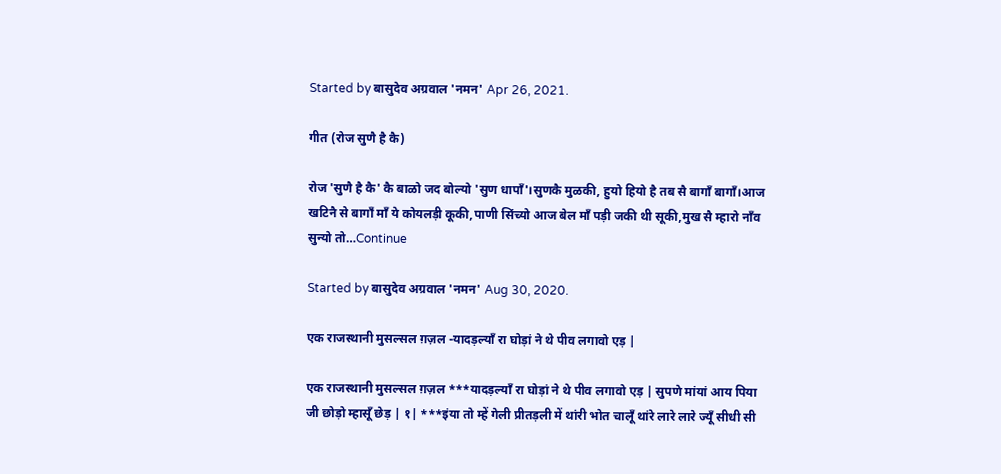Started by बासुदेव अग्रवाल 'नमन' Apr 26, 2021.

गीत (रोज सुणै है कै)

रोज 'सुणै है कै' कै बाळो जद बोल्यो 'सुण धापाँ'।सुणकै मुळकी, हुयो हियो है तब सै बागाँ बागाँ।आज खटिनै से बागाँ माँ ये कोयलड़ी कूकी,पाणी सिंच्यो आज बेल माँ पड़ी जकी थी सूकी,मुख सै म्हारो नाँव सुन्यो तो…Continue

Started by बासुदेव अग्रवाल 'नमन' Aug 30, 2020.

एक राजस्थानी मुसल्सल ग़ज़ल -यादड़ल्याँ रा घोड़ां ने थे पीव लगावो एड़ |

एक राजस्थानी मुसल्सल ग़ज़ल ***यादड़ल्याँ रा घोड़ां ने थे पीव लगावो एड़ | सुपणे मांयां आय पिया जी छोड़ो म्हासूँ छेड़ | १| ***इंया तो म्हें गेली प्रीतड़ली में थांरी भोत चालूँ थांरे लारे लारे ज्यूँ सीधी सी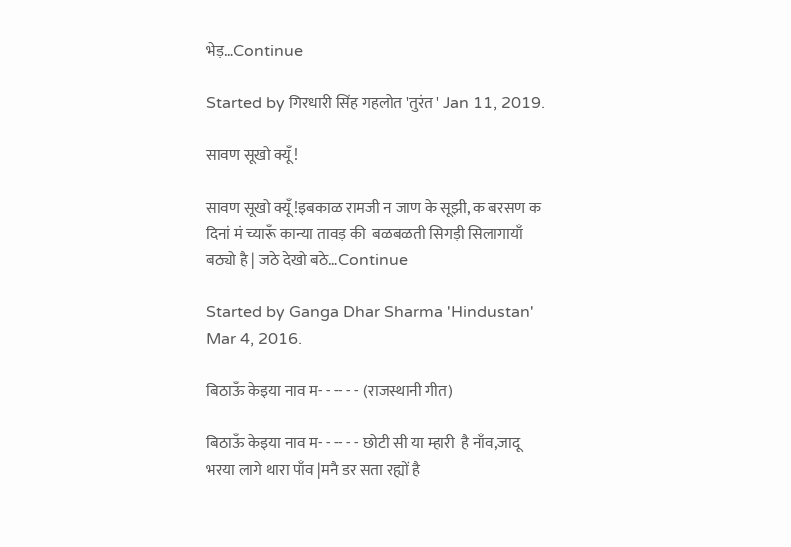भेड़…Continue

Started by गिरधारी सिंह गहलोत 'तुरंत ' Jan 11, 2019.

सावण सूखो क्यूँ !

सावण सूखो क्यूँ !इबकाळ रामजी न जाण के सूझी, क बरसण क दिनां मं च्यारूँ कान्या तावड़ की  बळबळती सिगड़ी सिलागायाँ बठ्यो है | जठे देखो बठे…Continue

Started by Ganga Dhar Sharma 'Hindustan' Mar 4, 2016.

बिठाऊँ केइया नाव म- - -- - - (राजस्थानी गीत)

बिठाऊँ केइया नाव म- - -- - - छोटी सी या म्हारी  है नाँव,जादू भरया लागे थारा पाँव |मनै डर सता रह्यों है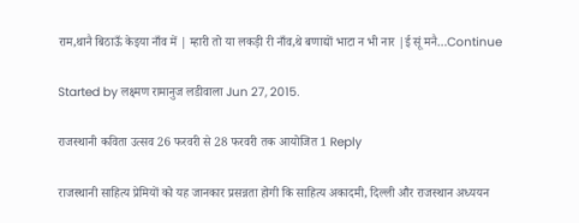राम,थानै बिठाऊँ केइया नाँव में | म्हारी तो या लकड़ी री नाँव,थे बणाद्यों भाटा न भी नार |ई सूं मनै…Continue

Started by लक्ष्मण रामानुज लडीवाला Jun 27, 2015.

राजस्थानी कविता उत्सव 26 फरवरी से 28 फरवरी तक आयोजित 1 Reply

राजस्थानी साहित्य प्रेमियों को यह जानकार प्रसन्नता होगी कि साहित्य अकादमी, दिल्ली और राजस्थान अध्ययन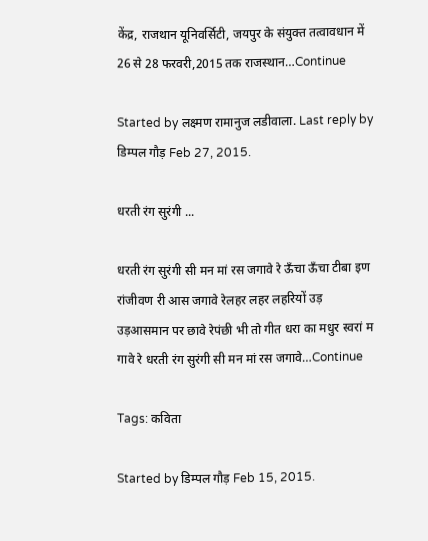केंद्र, राजथान यूनिवर्सिटी, जयपुर के संयुक्त तत्वावधान में 26 से 28 फरवरी,2015 तक राजस्थान…Continue

Started by लक्ष्मण रामानुज लडीवाला. Last reply by डिम्पल गौड़ Feb 27, 2015.

धरती रंग सुरंगी ...

धरती रंग सुरंगी सी मन मां रस जगावे रे ऊँचा ऊँचा टीबा इण रांजीवण री आस जगावे रेलहर लहर लहरियों उड़ उड़आसमान पर छावे रेपंछी भी तो गीत धरा का मधुर स्वरां म गावे रे धरती रंग सुरंगी सी मन मां रस जगावे…Continue

Tags: कविता

Started by डिम्पल गौड़ Feb 15, 2015.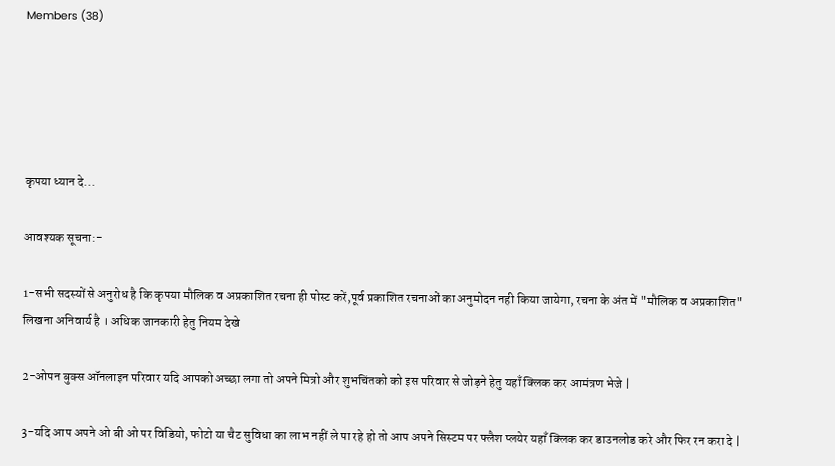Members (38)





कृपया ध्यान दे...

आवश्यक सूचना:-

1-सभी सदस्यों से अनुरोध है कि कृपया मौलिक व अप्रकाशित रचना ही पोस्ट करें,पूर्व प्रकाशित रचनाओं का अनुमोदन नही किया जायेगा, रचना के अंत में "मौलिक व अप्रकाशित" लिखना अनिवार्य है । अधिक जानकारी हेतु नियम देखे

2-ओपन बुक्स ऑनलाइन परिवार यदि आपको अच्छा लगा तो अपने मित्रो और शुभचिंतको को इस परिवार से जोड़ने हेतु यहाँ क्लिक कर आमंत्रण भेजे |

3-यदि आप अपने ओ बी ओ पर विडियो, फोटो या चैट सुविधा का लाभ नहीं ले पा रहे हो तो आप अपने सिस्टम पर फ्लैश प्लयेर यहाँ क्लिक कर डाउनलोड करे और फिर रन करा दे |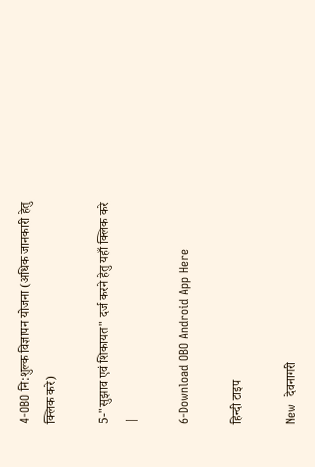4-OBO नि:शुल्क विज्ञापन योजना (अधिक जानकारी हेतु क्लिक करे)

5-"सुझाव एवं शिकायत" दर्ज करने हेतु यहाँ क्लिक करे |

6-Download OBO Android App Here

हिन्दी टाइप

New  देवनागरी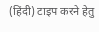(हिंदी) टाइप करने हेतु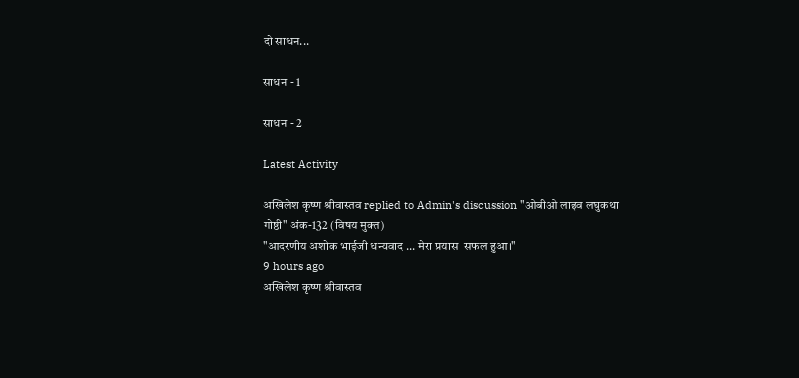दो साधन...

साधन - 1

साधन - 2

Latest Activity

अखिलेश कृष्ण श्रीवास्तव replied to Admin's discussion "ओबीओ लाइव लघुकथा गोष्ठी" अंक-132 (विषय मुक्त)
"आदरणीय अशोक भाईजी धन्यवाद ... मेरा प्रयास  सफल हुआ।"
9 hours ago
अखिलेश कृष्ण श्रीवास्तव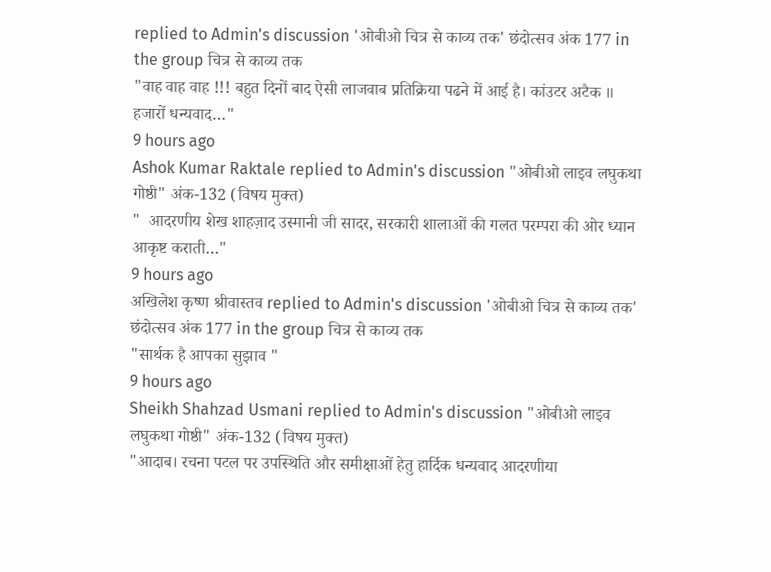replied to Admin's discussion 'ओबीओ चित्र से काव्य तक' छंदोत्सव अंक 177 in the group चित्र से काव्य तक
"वाह वाह वाह !!! बहुत दिनों बाद ऐसी लाजवाब प्रतिक्रिया पढने में आई है। कांउटर अटैक ॥ हजारों धन्यवाद…"
9 hours ago
Ashok Kumar Raktale replied to Admin's discussion "ओबीओ लाइव लघुकथा गोष्ठी" अंक-132 (विषय मुक्त)
"  आदरणीय शेख शाहज़ाद उस्मानी जी सादर, सरकारी शालाओं की गलत परम्परा की ओर ध्यान आकृष्ट कराती…"
9 hours ago
अखिलेश कृष्ण श्रीवास्तव replied to Admin's discussion 'ओबीओ चित्र से काव्य तक' छंदोत्सव अंक 177 in the group चित्र से काव्य तक
"सार्थक है आपका सुझाव "
9 hours ago
Sheikh Shahzad Usmani replied to Admin's discussion "ओबीओ लाइव लघुकथा गोष्ठी" अंक-132 (विषय मुक्त)
"आदाब।‌ रचना पटल पर उपस्थिति और समीक्षाओं हेतु हार्दिक धन्यवाद आदरणीया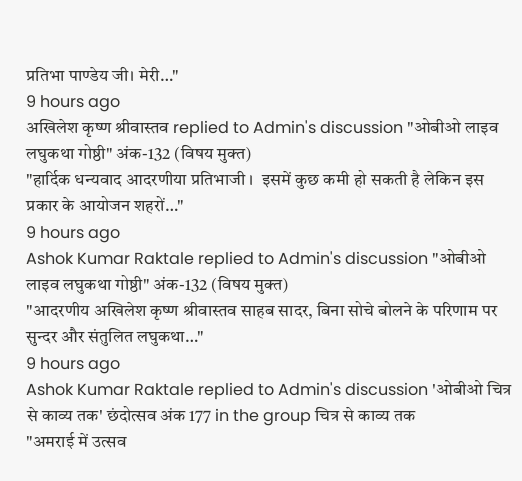प्रतिभा पाण्डेय जी। मेरी…"
9 hours ago
अखिलेश कृष्ण श्रीवास्तव replied to Admin's discussion "ओबीओ लाइव लघुकथा गोष्ठी" अंक-132 (विषय मुक्त)
"हार्दिक धन्यवाद आदरणीया प्रतिभाजी ।  इसमें कुछ कमी हो सकती है लेकिन इस प्रकार के आयोजन शहरों…"
9 hours ago
Ashok Kumar Raktale replied to Admin's discussion "ओबीओ लाइव लघुकथा गोष्ठी" अंक-132 (विषय मुक्त)
"आदरणीय अखिलेश कृष्ण श्रीवास्तव साहब सादर, बिना सोचे बोलने के परिणाम पर सुन्दर और संतुलित लघुकथा…"
9 hours ago
Ashok Kumar Raktale replied to Admin's discussion 'ओबीओ चित्र से काव्य तक' छंदोत्सव अंक 177 in the group चित्र से काव्य तक
"अमराई में उत्सव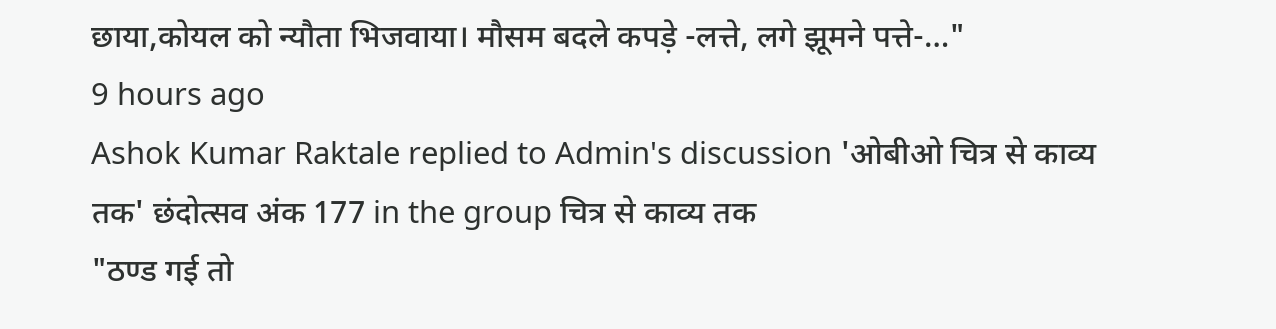छाया,कोयल को न्यौता भिजवाया। मौसम बदले कपड़े -लत्ते, लगे झूमने पत्ते-…"
9 hours ago
Ashok Kumar Raktale replied to Admin's discussion 'ओबीओ चित्र से काव्य तक' छंदोत्सव अंक 177 in the group चित्र से काव्य तक
"ठण्ड गई तो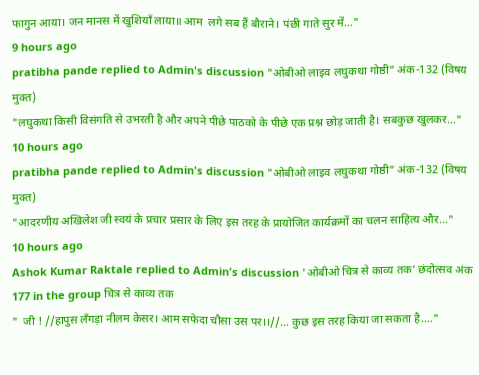फागुन आया। जन मानस में खुशियाँ लाया॥ आम  लगे सब हैं बौराने। पंछी गाते सुर में…"
9 hours ago
pratibha pande replied to Admin's discussion "ओबीओ लाइव लघुकथा गोष्ठी" अंक-132 (विषय मुक्त)
"लघुकथा किसी विसंगति से उभरती है और अपने पीछे पाठको के पीछे एक प्रश्न छोड़ जाती है। सबकुछ खुलकर…"
10 hours ago
pratibha pande replied to Admin's discussion "ओबीओ लाइव लघुकथा गोष्ठी" अंक-132 (विषय मुक्त)
"आदरणीय अखिलेश जी स्वयं के प्रचार प्रसार के लिए इस तरह के प्रायोजित कार्यक्रमों का चलन साहित्य और…"
10 hours ago
Ashok Kumar Raktale replied to Admin's discussion 'ओबीओ चित्र से काव्य तक' छंदोत्सव अंक 177 in the group चित्र से काव्य तक
"  जी ! //हापुस लँगड़ा नीलम केसर। आम सफेदा चौसा उस पर।।//... कुछ इस तरह किया जा सकता है.…"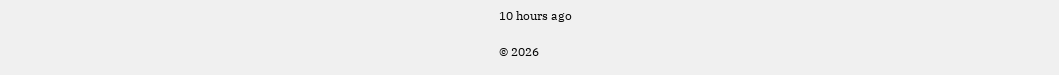10 hours ago

© 2026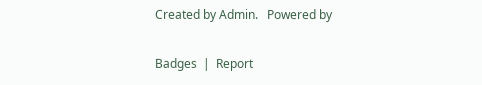Created by Admin.   Powered by

Badges  |  Report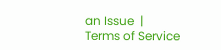an Issue  |  Terms of Service